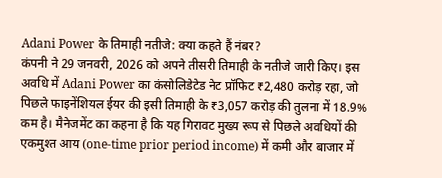Adani Power के तिमाही नतीजे: क्या कहते हैं नंबर?
कंपनी ने 29 जनवरी, 2026 को अपने तीसरी तिमाही के नतीजे जारी किए। इस अवधि में Adani Power का कंसोलिडेटेड नेट प्रॉफिट ₹2,480 करोड़ रहा, जो पिछले फाइनेंशियल ईयर की इसी तिमाही के ₹3,057 करोड़ की तुलना में 18.9% कम है। मैनेजमेंट का कहना है कि यह गिरावट मुख्य रूप से पिछले अवधियों की एकमुश्त आय (one-time prior period income) में कमी और बाजार में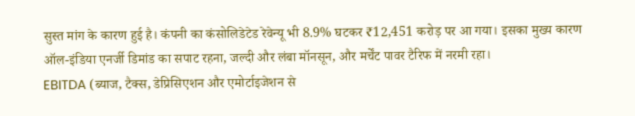सुस्त मांग के कारण हुई है। कंपनी का कंसोलिडेटेड रेवेन्यू भी 8.9% घटकर ₹12,451 करोड़ पर आ गया। इसका मुख्य कारण ऑल-इंडिया एनर्जी डिमांड का सपाट रहना, जल्दी और लंबा मॉनसून, और मर्चेंट पावर टैरिफ में नरमी रहा।
EBITDA (ब्याज, टैक्स, डेप्रिसिएशन और एमोर्टाइजेशन से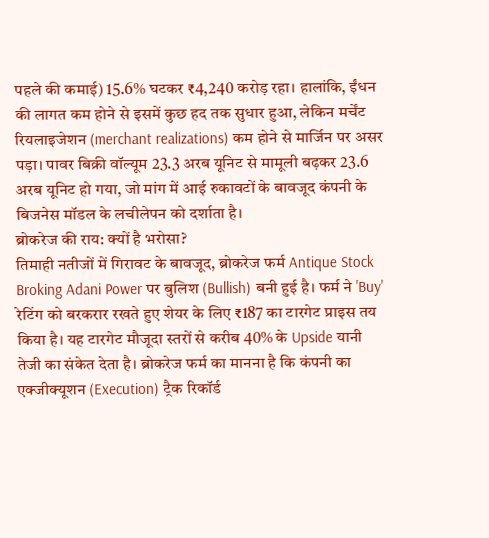पहले की कमाई) 15.6% घटकर ₹4,240 करोड़ रहा। हालांकि, ईंधन की लागत कम होने से इसमें कुछ हद तक सुधार हुआ, लेकिन मर्चेंट रियलाइजेशन (merchant realizations) कम होने से मार्जिन पर असर पड़ा। पावर बिक्री वॉल्यूम 23.3 अरब यूनिट से मामूली बढ़कर 23.6 अरब यूनिट हो गया, जो मांग में आई रुकावटों के बावजूद कंपनी के बिजनेस मॉडल के लचीलेपन को दर्शाता है।
ब्रोकरेज की राय: क्यों है भरोसा?
तिमाही नतीजों में गिरावट के बावजूद, ब्रोकरेज फर्म Antique Stock Broking Adani Power पर बुलिश (Bullish) बनी हुई है। फर्म ने 'Buy' रेटिंग को बरकरार रखते हुए शेयर के लिए ₹187 का टारगेट प्राइस तय किया है। यह टारगेट मौजूदा स्तरों से करीब 40% के Upside यानी तेजी का संकेत देता है। ब्रोकरेज फर्म का मानना है कि कंपनी का एक्जीक्यूशन (Execution) ट्रैक रिकॉर्ड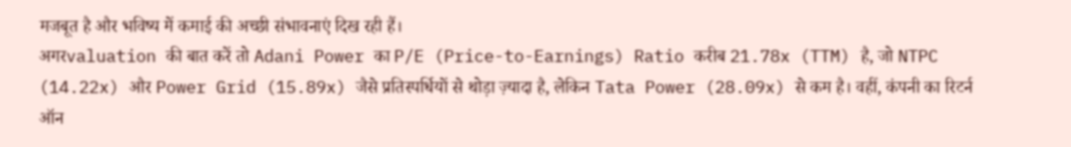मजबूत है और भविष्य में कमाई की अच्छी संभावनाएं दिख रही हैं।
अगरvaluation की बात करें तो Adani Power का P/E (Price-to-Earnings) Ratio करीब 21.78x (TTM) है, जो NTPC (14.22x) और Power Grid (15.89x) जैसे प्रतिस्पर्धियों से थोड़ा ज़्यादा है, लेकिन Tata Power (28.09x) से कम है। वहीं, कंपनी का रिटर्न ऑन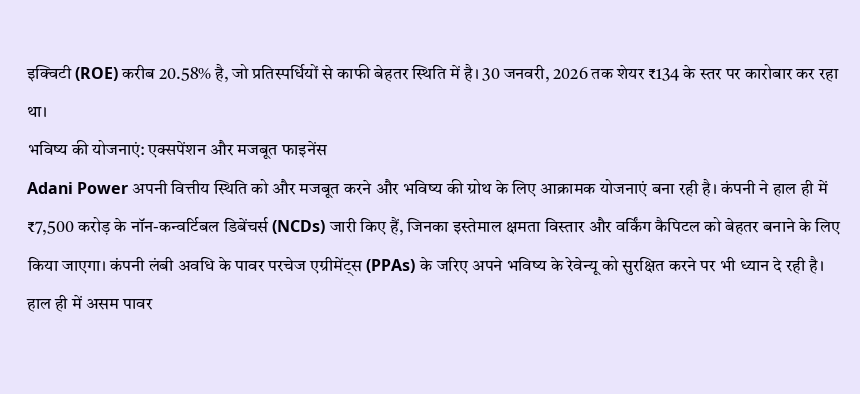इक्विटी (ROE) करीब 20.58% है, जो प्रतिस्पर्धियों से काफी बेहतर स्थिति में है। 30 जनवरी, 2026 तक शेयर ₹134 के स्तर पर कारोबार कर रहा था।
भविष्य की योजनाएं: एक्सपेंशन और मजबूत फाइनेंस
Adani Power अपनी वित्तीय स्थिति को और मजबूत करने और भविष्य की ग्रोथ के लिए आक्रामक योजनाएं बना रही है। कंपनी ने हाल ही में ₹7,500 करोड़ के नॉन-कन्वर्टिबल डिबेंचर्स (NCDs) जारी किए हैं, जिनका इस्तेमाल क्षमता विस्तार और वर्किंग कैपिटल को बेहतर बनाने के लिए किया जाएगा। कंपनी लंबी अवधि के पावर परचेज एग्रीमेंट्स (PPAs) के जरिए अपने भविष्य के रेवेन्यू को सुरक्षित करने पर भी ध्यान दे रही है। हाल ही में असम पावर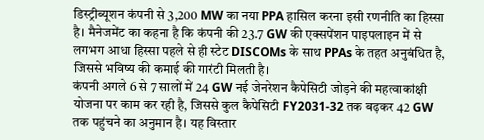डिस्ट्रीब्यूशन कंपनी से 3,200 MW का नया PPA हासिल करना इसी रणनीति का हिस्सा है। मैनेजमेंट का कहना है कि कंपनी की 23.7 GW की एक्सपेंशन पाइपलाइन में से लगभग आधा हिस्सा पहले से ही स्टेट DISCOMs के साथ PPAs के तहत अनुबंधित है, जिससे भविष्य की कमाई की गारंटी मिलती है।
कंपनी अगले 6 से 7 सालों में 24 GW नई जेनरेशन कैपेसिटी जोड़ने की महत्वाकांक्षी योजना पर काम कर रही है, जिससे कुल कैपेसिटी FY2031-32 तक बढ़कर 42 GW तक पहुंचने का अनुमान है। यह विस्तार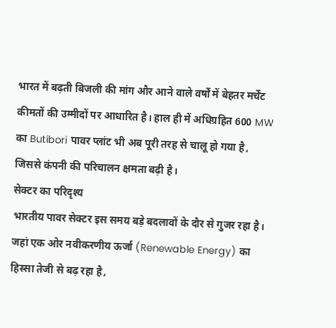भारत में बढ़ती बिजली की मांग और आने वाले वर्षों में बेहतर मर्चेंट कीमतों की उम्मीदों पर आधारित है। हाल ही में अधिग्रहित 600 MW का Butibori पावर प्लांट भी अब पूरी तरह से चालू हो गया है, जिससे कंपनी की परिचालन क्षमता बढ़ी है।
सेक्टर का परिदृश्य
भारतीय पावर सेक्टर इस समय बड़े बदलावों के दौर से गुजर रहा है। जहां एक ओर नवीकरणीय ऊर्जा (Renewable Energy) का हिस्सा तेजी से बढ़ रहा है,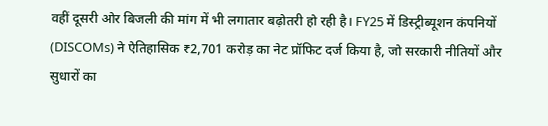वहीं दूसरी ओर बिजली की मांग में भी लगातार बढ़ोतरी हो रही है। FY25 में डिस्ट्रीब्यूशन कंपनियों (DISCOMs) ने ऐतिहासिक ₹2,701 करोड़ का नेट प्रॉफिट दर्ज किया है, जो सरकारी नीतियों और सुधारों का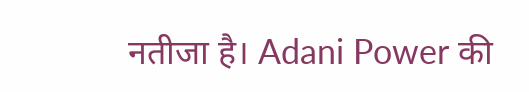नतीजा है। Adani Power की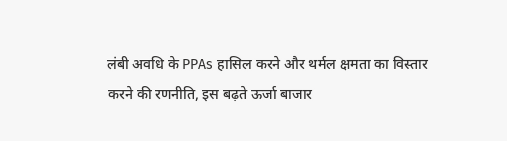लंबी अवधि के PPAs हासिल करने और थर्मल क्षमता का विस्तार करने की रणनीति, इस बढ़ते ऊर्जा बाजार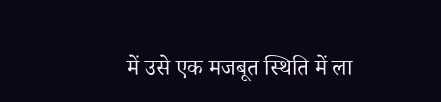में उसे एक मजबूत स्थिति में ला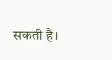सकती है।